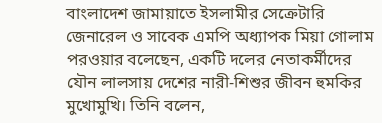বাংলাদেশ জামায়াতে ইসলামীর সেক্রেটারি জেনারেল ও সাবেক এমপি অধ্যাপক মিয়া গোলাম পরওয়ার বলেছেন, একটি দলের নেতাকর্মীদের যৌন লালসায় দেশের নারী-শিশুর জীবন হুমকির মুখোমুখি। তিনি বলেন,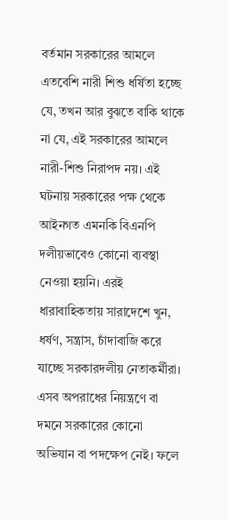বর্তমান সরকারের আমলে এতবেশি নারী শিশু ধর্ষিতা হচ্ছে যে, তখন আর বুঝতে বাকি থাকে না যে, এই সরকারের আমলে নারী-শিশু নিরাপদ নয়। এই ঘটনায় সরকারের পক্ষ থেকে আইনগত এমনকি বিএনপি দলীয়ভাবেও কোনো ব্যবস্থা নেওয়া হয়নি। এরই ধারাবাহিকতায় সারাদেশে খুন, ধর্ষণ, সন্ত্রাস, চাঁদাবাজি করে যাচ্ছে সরকারদলীয় নেতাকর্মীরা। এসব অপরাধের নিয়ন্ত্রণে বা দমনে সরকারের কোনো অভিযান বা পদক্ষেপ নেই। ফলে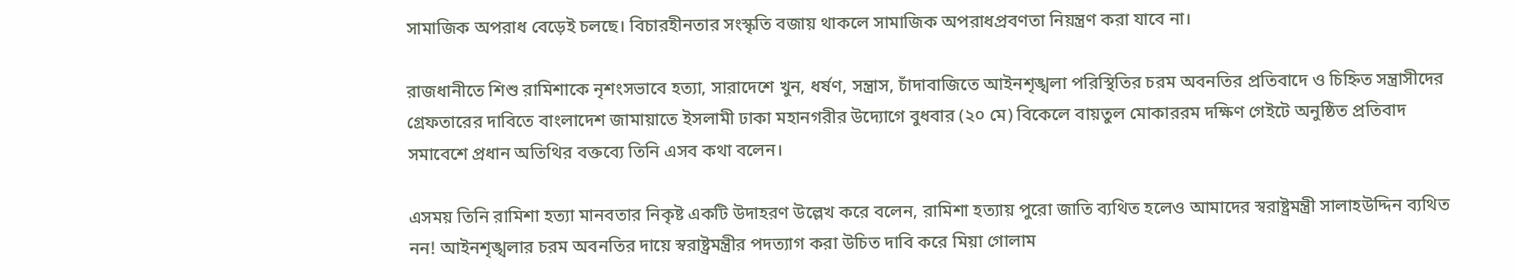সামাজিক অপরাধ বেড়েই চলছে। বিচারহীনতার সংস্কৃতি বজায় থাকলে সামাজিক অপরাধপ্রবণতা নিয়ন্ত্রণ করা যাবে না।

রাজধানীতে শিশু রামিশাকে নৃশংসভাবে হত্যা, সারাদেশে খুন, ধর্ষণ, সন্ত্রাস, চাঁদাবাজিতে আইনশৃঙ্খলা পরিস্থিতির চরম অবনতির প্রতিবাদে ও চিহ্নিত সন্ত্রাসীদের গ্রেফতারের দাবিতে বাংলাদেশ জামায়াতে ইসলামী ঢাকা মহানগরীর উদ্যোগে বুধবার (২০ মে) বিকেলে বায়তুল মোকাররম দক্ষিণ গেইটে অনুষ্ঠিত প্রতিবাদ সমাবেশে প্রধান অতিথির বক্তব্যে তিনি এসব কথা বলেন।

এসময় তিনি রামিশা হত্যা মানবতার নিকৃষ্ট একটি উদাহরণ উল্লেখ করে বলেন, রামিশা হত্যায় পুরো জাতি ব্যথিত হলেও আমাদের স্বরাষ্ট্রমন্ত্রী সালাহউদ্দিন ব্যথিত নন! আইনশৃঙ্খলার চরম অবনতির দায়ে স্বরাষ্ট্রমন্ত্রীর পদত্যাগ করা উচিত দাবি করে মিয়া গোলাম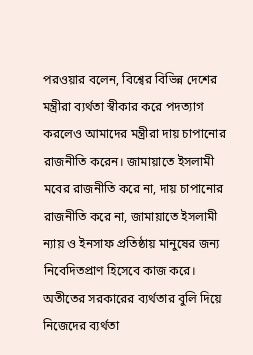পরওয়ার বলেন, বিশ্বের বিভিন্ন দেশের মন্ত্রীরা ব্যর্থতা স্বীকার করে পদত্যাগ করলেও আমাদের মন্ত্রীরা দায় চাপানোর রাজনীতি করেন। জামায়াতে ইসলামী মবের রাজনীতি করে না, দায় চাপানোর রাজনীতি করে না, জামায়াতে ইসলামী ন্যায় ও ইনসাফ প্রতিষ্ঠায় মানুষের জন্য নিবেদিতপ্রাণ হিসেবে কাজ করে। অতীতের সরকারের ব্যর্থতার বুলি দিয়ে নিজেদের ব্যর্থতা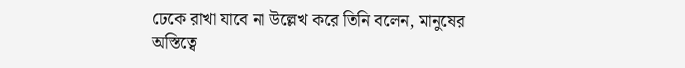ঢেকে রাখা যাবে না উল্লেখ করে তিনি বলেন, মানুষের অস্তিত্বে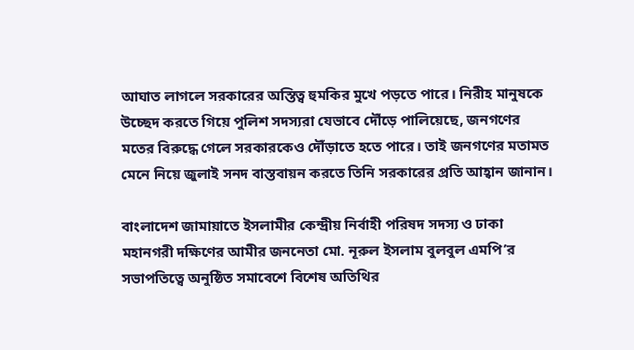আঘাত লাগলে সরকারের অস্তিত্ব হুমকির মুখে পড়তে পারে। নিরীহ মানুষকে উচ্ছেদ করতে গিয়ে পুলিশ সদস্যরা যেভাবে দৌঁড়ে পালিয়েছে, জনগণের মতের বিরুদ্ধে গেলে সরকারকেও দৌঁড়াতে হতে পারে। তাই জনগণের মতামত মেনে নিয়ে জুলাই সনদ বাস্তবায়ন করতে তিনি সরকারের প্রতি আহ্বান জানান।

বাংলাদেশ জামায়াতে ইসলামীর কেন্দ্রীয় নির্বাহী পরিষদ সদস্য ও ঢাকা মহানগরী দক্ষিণের আমীর জননেতা মো. নূরুল ইসলাম বুলবুল এমপি’র সভাপতিত্বে অনুষ্ঠিত সমাবেশে বিশেষ অতিথির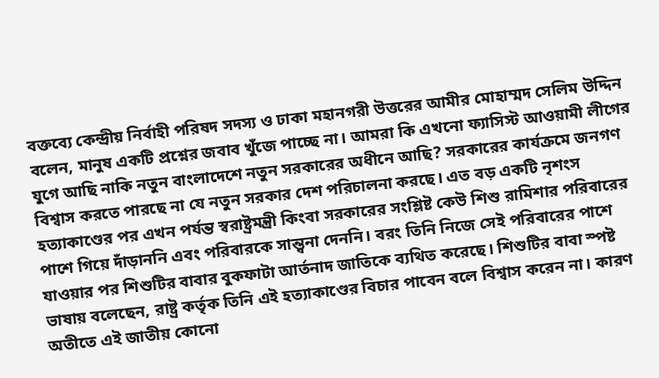বক্তব্যে কেন্দ্রীয় নির্বাহী পরিষদ সদস্য ও ঢাকা মহানগরী উত্তরের আমীর মোহাম্মদ সেলিম উদ্দিন বলেন, মানুষ একটি প্রশ্নের জবাব খুঁজে পাচ্ছে না। আমরা কি এখনো ফ্যাসিস্ট আওয়ামী লীগের যুগে আছি নাকি নতুন বাংলাদেশে নতুন সরকারের অধীনে আছি? সরকারের কার্যক্রমে জনগণ বিশ্বাস করতে পারছে না যে নতুন সরকার দেশ পরিচালনা করছে। এত বড় একটি নৃশংস হত্যাকাণ্ডের পর এখন পর্যন্ত স্বরাষ্ট্রমন্ত্রী কিংবা সরকারের সংশ্লিষ্ট কেউ শিশু রামিশার পরিবারের পাশে গিয়ে দাঁড়াননি এবং পরিবারকে সান্ত্বনা দেননি। বরং তিনি নিজে সেই পরিবারের পাশে যাওয়ার পর শিশুটির বাবার বুকফাটা আর্তনাদ জাতিকে ব্যথিত করেছে। শিশুটির বাবা স্পষ্ট ভাষায় বলেছেন, রাষ্ট্র কর্তৃক তিনি এই হত্যাকাণ্ডের বিচার পাবেন বলে বিশ্বাস করেন না। কারণ অতীতে এই জাতীয় কোনো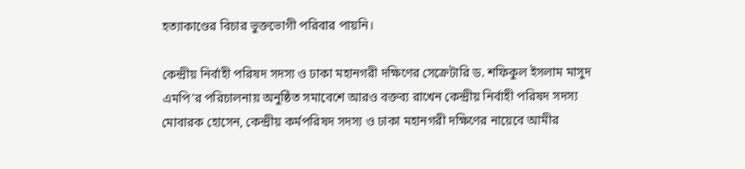হত্যাকাণ্ডের বিচার ভুক্তভোগী পরিবার পায়নি।

কেন্দ্রীয় নির্বাহী পরিষদ সদস্য ও ঢাকা মহানগরী দক্ষিণের সেক্রেটারি ড. শফিকুল ইসলাম মাসুদ এমপি’র পরিচালনায় অনুষ্ঠিত সমাবেশে আরও বক্তব্য রাখেন কেন্দ্রীয় নির্বাহী পরিষদ সদস্য মোবারক হোসেন, কেন্দ্রীয় কর্মপরিষদ সদস্য ও ঢাকা মহানগরী দক্ষিণের নায়েবে আমীর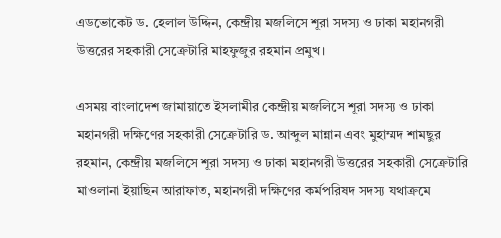এডভোকেট ড. হেলাল উদ্দিন, কেন্দ্রীয় মজলিসে শূরা সদস্য ও ঢাকা মহানগরী উত্তরের সহকারী সেক্রেটারি মাহফুজুর রহমান প্রমুখ।

এসময় বাংলাদেশ জামায়াতে ইসলামীর কেন্দ্রীয় মজলিসে শূরা সদস্য ও ঢাকা মহানগরী দক্ষিণের সহকারী সেক্রেটারি ড. আব্দুল মান্নান এবং মুহাম্মদ শামছুর রহমান, কেন্দ্রীয় মজলিসে শূরা সদস্য ও ঢাকা মহানগরী উত্তরের সহকারী সেক্রেটারি মাওলানা ইয়াছিন আরাফাত, মহানগরী দক্ষিণের কর্মপরিষদ সদস্য যথাক্রমে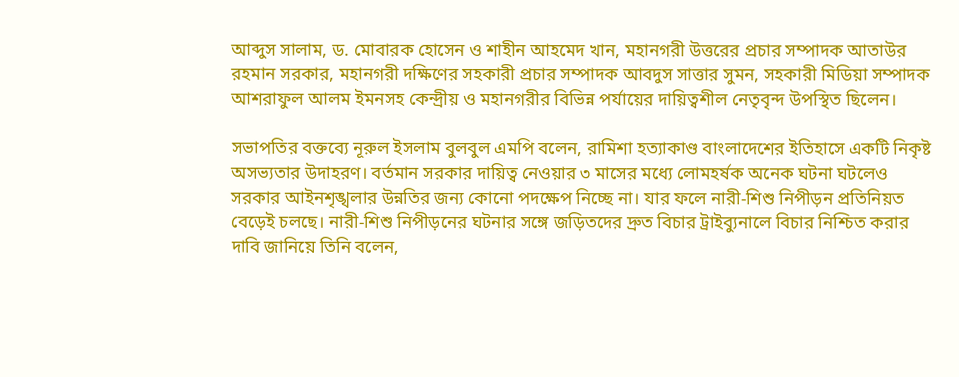আব্দুস সালাম, ড. মোবারক হোসেন ও শাহীন আহমেদ খান, মহানগরী উত্তরের প্রচার সম্পাদক আতাউর রহমান সরকার, মহানগরী দক্ষিণের সহকারী প্রচার সম্পাদক আবদুস সাত্তার সুমন, সহকারী মিডিয়া সম্পাদক আশরাফুল আলম ইমনসহ কেন্দ্রীয় ও মহানগরীর বিভিন্ন পর্যায়ের দায়িত্বশীল নেতৃবৃন্দ উপস্থিত ছিলেন।

সভাপতির বক্তব্যে নূরুল ইসলাম বুলবুল এমপি বলেন, রামিশা হত্যাকাণ্ড বাংলাদেশের ইতিহাসে একটি নিকৃষ্ট অসভ্যতার উদাহরণ। বর্তমান সরকার দায়িত্ব নেওয়ার ৩ মাসের মধ্যে লোমহর্ষক অনেক ঘটনা ঘটলেও সরকার আইনশৃঙ্খলার উন্নতির জন্য কোনো পদক্ষেপ নিচ্ছে না। যার ফলে নারী-শিশু নিপীড়ন প্রতিনিয়ত বেড়েই চলছে। নারী-শিশু নিপীড়নের ঘটনার সঙ্গে জড়িতদের দ্রুত বিচার ট্রাইব্যুনালে বিচার নিশ্চিত করার দাবি জানিয়ে তিনি বলেন,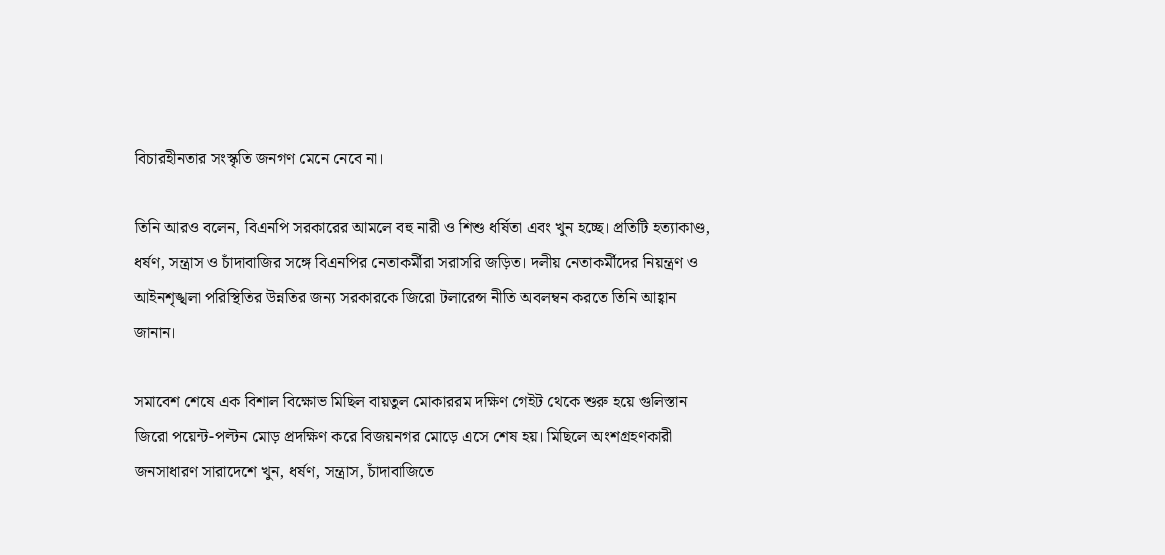বিচারহীনতার সংস্কৃতি জনগণ মেনে নেবে না।

তিনি আরও বলেন, বিএনপি সরকারের আমলে বহু নারী ও শিশু ধর্ষিতা এবং খুন হচ্ছে। প্রতিটি হত্যাকাণ্ড, ধর্ষণ, সন্ত্রাস ও চাঁদাবাজির সঙ্গে বিএনপির নেতাকর্মীরা সরাসরি জড়িত। দলীয় নেতাকর্মীদের নিয়ন্ত্রণ ও আইনশৃঙ্খলা পরিস্থিতির উন্নতির জন্য সরকারকে জিরো টলারেন্স নীতি অবলম্বন করতে তিনি আহ্বান জানান।

সমাবেশ শেষে এক বিশাল বিক্ষোভ মিছিল বায়তুল মোকাররম দক্ষিণ গেইট থেকে শুরু হয়ে গুলিস্তান জিরো পয়েন্ট-পল্টন মোড় প্রদক্ষিণ করে বিজয়নগর মোড়ে এসে শেষ হয়। মিছিলে অংশগ্রহণকারী জনসাধারণ সারাদেশে খুন, ধর্ষণ, সন্ত্রাস, চাঁদাবাজিতে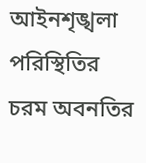আইনশৃঙ্খলা পরিস্থিতির চরম অবনতির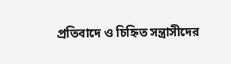প্রতিবাদে ও চিহ্নিত সন্ত্রাসীদের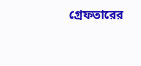গ্রেফতারের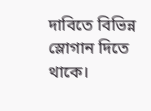দাবিতে বিভিন্ন স্লোগান দিতে থাকে।